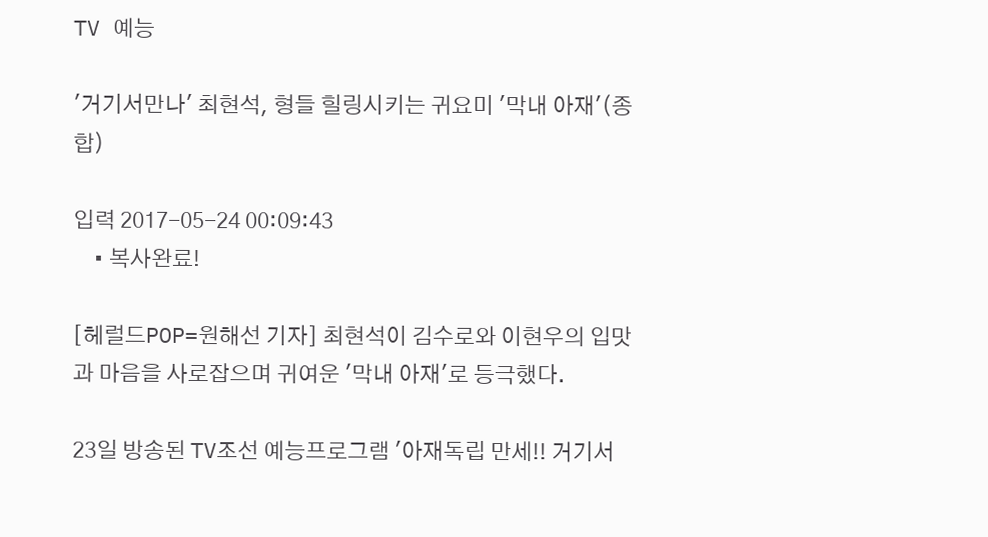TV 예능

'거기서만나' 최현석, 형들 힐링시키는 귀요미 '막내 아재'(종합)

입력 2017-05-24 00:09:43
    • 복사완료!

[헤럴드POP=원해선 기자] 최현석이 김수로와 이현우의 입맛과 마음을 사로잡으며 귀여운 '막내 아재'로 등극했다.

23일 방송된 TV조선 예능프로그램 '아재독립 만세!! 거기서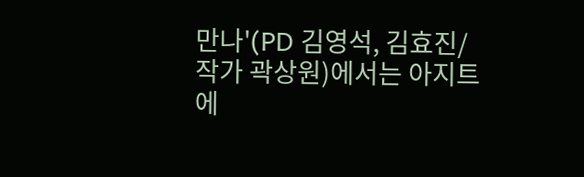만나'(PD 김영석, 김효진/작가 곽상원)에서는 아지트에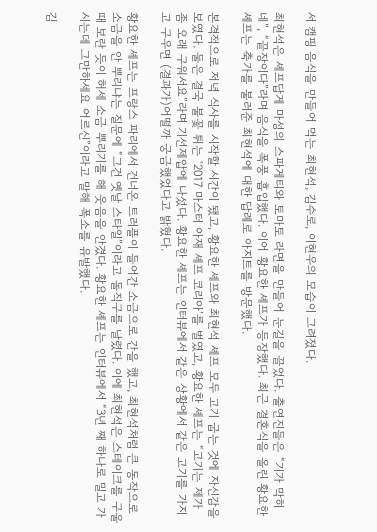서 캠핑 음식을 만들어 먹는 최현석, 김수로, 이현우의 모습이 그려졌다.

최현석은 셰프답게 마성의 스파게티와 토마토 라면을 만들어 눈길을 끌었다. 출연진들은 “기가 막히네”, “끝장이다”라며 음식을 폭풍 흡입했다. 이어 황요한 셰프가 등장했다. 최근 결혼식을 올린 황요한 셰프는 축가를 불러준 최현석에 대한 답례로 아지트를 방문했다.

본격적으로 저녁 식사를 시작할 시간이 됐고, 황요한 셰프와 최현석 셰프 모두 고기 굽는 것에 자신감을 보였다. 둘은 결국 불꽃 튀는 ‘2017 마스터 아재 셰프 코리아’를 벌였고, 황요한 셰프는 “고기는 제가 좀 오래 구워서요”라며 기선제압에 나섰다. 황요한 셰프는 인터뷰에서 같은 상황에서 같은 고기를 가지고 구우면 (결과가)어떨까 궁금했었다고 밝혔다.

황요한 셰프는 프랑스 파리에서 건너온 트러플이 들어간 소금으로 간을 했고, 최현석처럼 큰 동작으로 소금을 안 뿌리냐는 질문에 “그건 옛날 스타일”이라고 돌직구를 날렸다. 이에 최현석은 스테이크를 구울 때 보란 듯이 허세 소금 뿌리기를 해 웃음을 안겼다. 황요한 셰프는 인터뷰에서 “3년 째 하나로 밀고 가시는데 그만하세요 어르신”이라고 말해 폭소를 유발했다.

김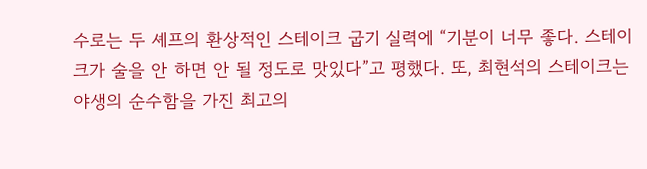수로는 두 셰프의 환상적인 스테이크 굽기 실력에 “기분이 너무 좋다. 스테이크가 술을 안 하면 안 될 정도로 맛있다”고 평했다. 또, 최현석의 스테이크는 야생의 순수함을 가진 최고의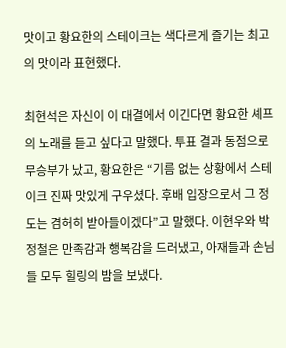맛이고 황요한의 스테이크는 색다르게 즐기는 최고의 맛이라 표현했다.

최현석은 자신이 이 대결에서 이긴다면 황요한 셰프의 노래를 듣고 싶다고 말했다. 투표 결과 동점으로 무승부가 났고, 황요한은 “기름 없는 상황에서 스테이크 진짜 맛있게 구우셨다. 후배 입장으로서 그 정도는 겸허히 받아들이겠다”고 말했다. 이현우와 박정철은 만족감과 행복감을 드러냈고, 아재들과 손님들 모두 힐링의 밤을 보냈다.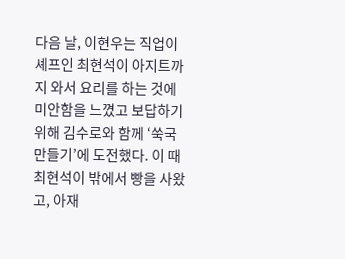다음 날, 이현우는 직업이 셰프인 최현석이 아지트까지 와서 요리를 하는 것에 미안함을 느꼈고 보답하기 위해 김수로와 함께 ‘쑥국 만들기’에 도전했다. 이 때 최현석이 밖에서 빵을 사왔고, 아재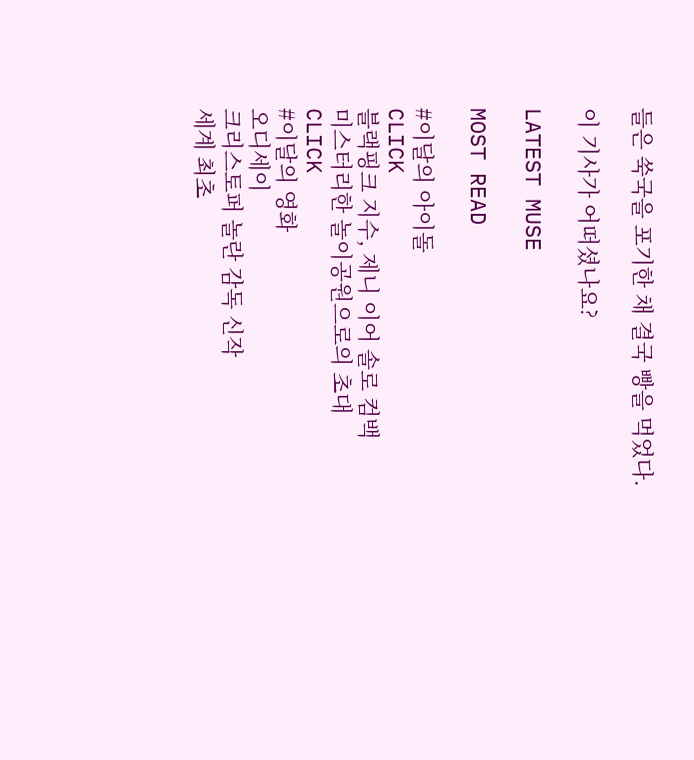들은 쑥국을 포기한 채 결국 빵을 먹었다.

이 기사가 어떠셨나요?

LATEST MUSE

MOST READ

#이달의 아이돌
CLICK
블랙핑크 지수, 제니 이어 솔로 컴백
미스터리한 놀이공원으로의 초대
CLICK
#이달의 영화
오디세이
크리스토퍼 놀란 감독 신작
세계 최초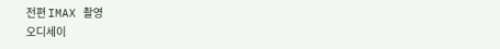전편 IMAX 촬영
오디세이